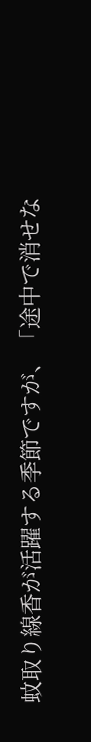蚊取り線香が活躍する季節ですが、「途中で消せな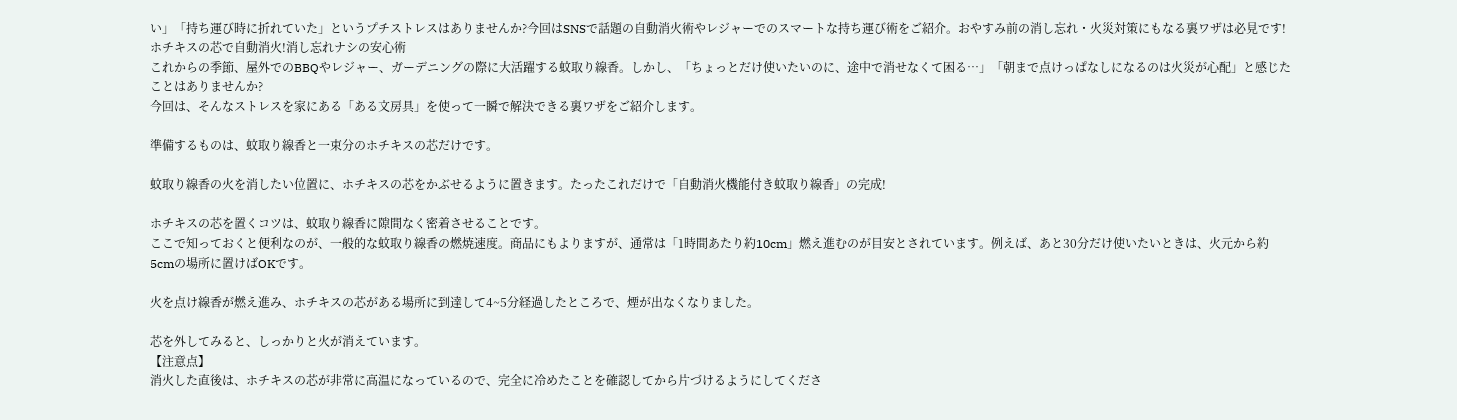い」「持ち運び時に折れていた」というプチストレスはありませんか?今回はSNSで話題の自動消火術やレジャーでのスマートな持ち運び術をご紹介。おやすみ前の消し忘れ・火災対策にもなる裏ワザは必見です!
ホチキスの芯で自動消火!消し忘れナシの安心術
これからの季節、屋外でのBBQやレジャー、ガーデニングの際に大活躍する蚊取り線香。しかし、「ちょっとだけ使いたいのに、途中で消せなくて困る…」「朝まで点けっぱなしになるのは火災が心配」と感じたことはありませんか?
今回は、そんなストレスを家にある「ある文房具」を使って一瞬で解決できる裏ワザをご紹介します。

準備するものは、蚊取り線香と一束分のホチキスの芯だけです。

蚊取り線香の火を消したい位置に、ホチキスの芯をかぶせるように置きます。たったこれだけで「自動消火機能付き蚊取り線香」の完成!

ホチキスの芯を置くコツは、蚊取り線香に隙間なく密着させることです。
ここで知っておくと便利なのが、一般的な蚊取り線香の燃焼速度。商品にもよりますが、通常は「1時間あたり約10cm」燃え進むのが目安とされています。例えば、あと30分だけ使いたいときは、火元から約5cmの場所に置けばOKです。

火を点け線香が燃え進み、ホチキスの芯がある場所に到達して4~5分経過したところで、煙が出なくなりました。

芯を外してみると、しっかりと火が消えています。
【注意点】
消火した直後は、ホチキスの芯が非常に高温になっているので、完全に冷めたことを確認してから片づけるようにしてくださ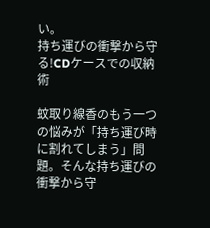い。
持ち運びの衝撃から守る!CDケースでの収納術

蚊取り線香のもう一つの悩みが「持ち運び時に割れてしまう」問題。そんな持ち運びの衝撃から守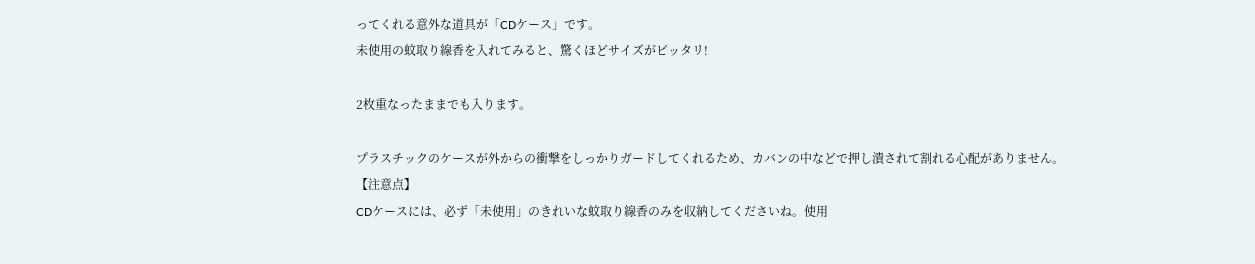ってくれる意外な道具が「CDケース」です。
未使用の蚊取り線香を入れてみると、驚くほどサイズがピッタリ!

2枚重なったままでも入ります。

プラスチックのケースが外からの衝撃をしっかりガードしてくれるため、カバンの中などで押し潰されて割れる心配がありません。
【注意点】
CDケースには、必ず「未使用」のきれいな蚊取り線香のみを収納してくださいね。使用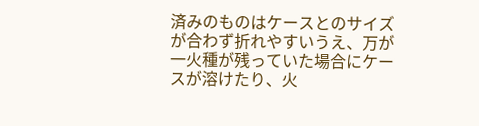済みのものはケースとのサイズが合わず折れやすいうえ、万が一火種が残っていた場合にケースが溶けたり、火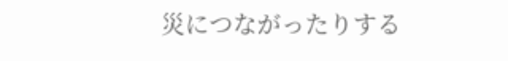災につながったりする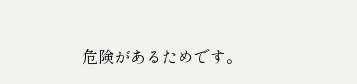危険があるためです。